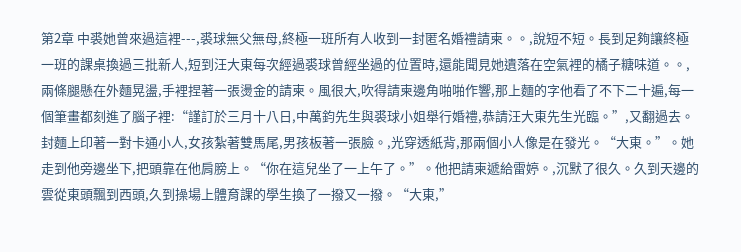第2章 中裘她曾來過這裡---,裘球無父無母,終極一班所有人收到一封匿名婚禮請柬。。,說短不短。長到足夠讓終極一班的課桌換過三批新人,短到汪大東每次經過裘球曾經坐過的位置時,還能聞見她遺落在空氣裡的橘子糖味道。。,兩條腿懸在外麵晃盪,手裡捏著一張燙金的請柬。風很大,吹得請柬邊角啪啪作響,那上麵的字他看了不下二十遍,每一個筆畫都刻進了腦子裡:“謹訂於三月十八日,中萬鈞先生與裘球小姐舉行婚禮,恭請汪大東先生光臨。”,又翻過去。封麵上印著一對卡通小人,女孩紮著雙馬尾,男孩板著一張臉。,光穿透紙背,那兩個小人像是在發光。“大東。”。她走到他旁邊坐下,把頭靠在他肩膀上。“你在這兒坐了一上午了。”。他把請柬遞給雷婷。,沉默了很久。久到天邊的雲從東頭飄到西頭,久到操場上體育課的學生換了一撥又一撥。“大東,”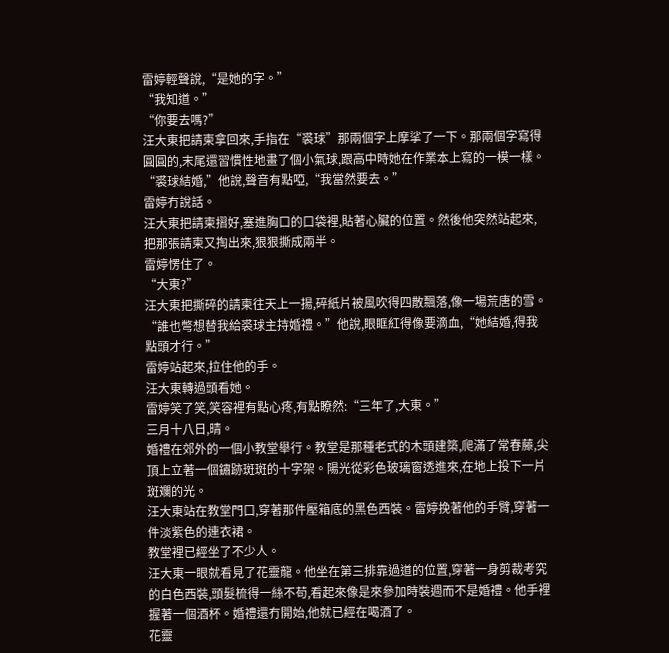雷婷輕聲說,“是她的字。”
“我知道。”
“你要去嗎?”
汪大東把請柬拿回來,手指在“裘球”那兩個字上摩挲了一下。那兩個字寫得圓圓的,末尾還習慣性地畫了個小氣球,跟高中時她在作業本上寫的一模一樣。
“裘球結婚,”他說,聲音有點啞,“我當然要去。”
雷婷冇說話。
汪大東把請柬摺好,塞進胸口的口袋裡,貼著心臟的位置。然後他突然站起來,把那張請柬又掏出來,狠狠撕成兩半。
雷婷愣住了。
“大東?”
汪大東把撕碎的請柬往天上一揚,碎紙片被風吹得四散飄落,像一場荒唐的雪。
“誰也彆想替我給裘球主持婚禮。”他說,眼眶紅得像要滴血,“她結婚,得我點頭才行。”
雷婷站起來,拉住他的手。
汪大東轉過頭看她。
雷婷笑了笑,笑容裡有點心疼,有點瞭然:“三年了,大東。”
三月十八日,晴。
婚禮在郊外的一個小教堂舉行。教堂是那種老式的木頭建築,爬滿了常春藤,尖頂上立著一個鏽跡斑斑的十字架。陽光從彩色玻璃窗透進來,在地上投下一片斑斕的光。
汪大東站在教堂門口,穿著那件壓箱底的黑色西裝。雷婷挽著他的手臂,穿著一件淡紫色的連衣裙。
教堂裡已經坐了不少人。
汪大東一眼就看見了花靈龍。他坐在第三排靠過道的位置,穿著一身剪裁考究的白色西裝,頭髮梳得一絲不苟,看起來像是來參加時裝週而不是婚禮。他手裡握著一個酒杯。婚禮還冇開始,他就已經在喝酒了。
花靈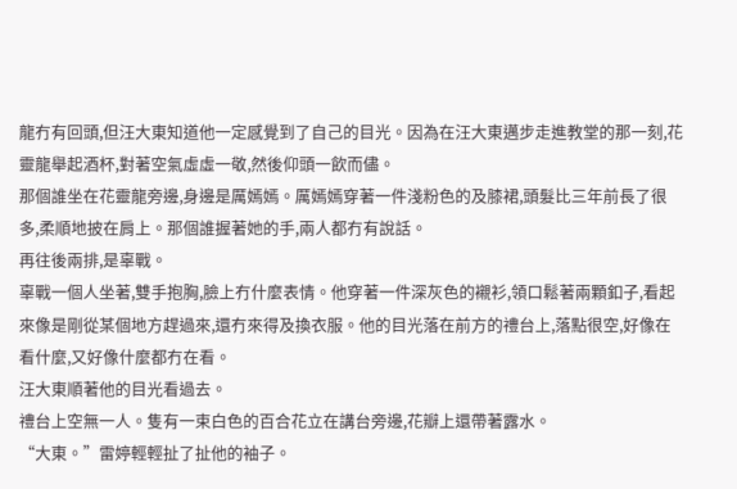龍冇有回頭,但汪大東知道他一定感覺到了自己的目光。因為在汪大東邁步走進教堂的那一刻,花靈龍舉起酒杯,對著空氣虛虛一敬,然後仰頭一飲而儘。
那個誰坐在花靈龍旁邊,身邊是厲嫣嫣。厲嫣嫣穿著一件淺粉色的及膝裙,頭髮比三年前長了很多,柔順地披在肩上。那個誰握著她的手,兩人都冇有說話。
再往後兩排,是辜戰。
辜戰一個人坐著,雙手抱胸,臉上冇什麼表情。他穿著一件深灰色的襯衫,領口鬆著兩顆釦子,看起來像是剛從某個地方趕過來,還冇來得及換衣服。他的目光落在前方的禮台上,落點很空,好像在看什麼,又好像什麼都冇在看。
汪大東順著他的目光看過去。
禮台上空無一人。隻有一束白色的百合花立在講台旁邊,花瓣上還帶著露水。
“大東。”雷婷輕輕扯了扯他的袖子。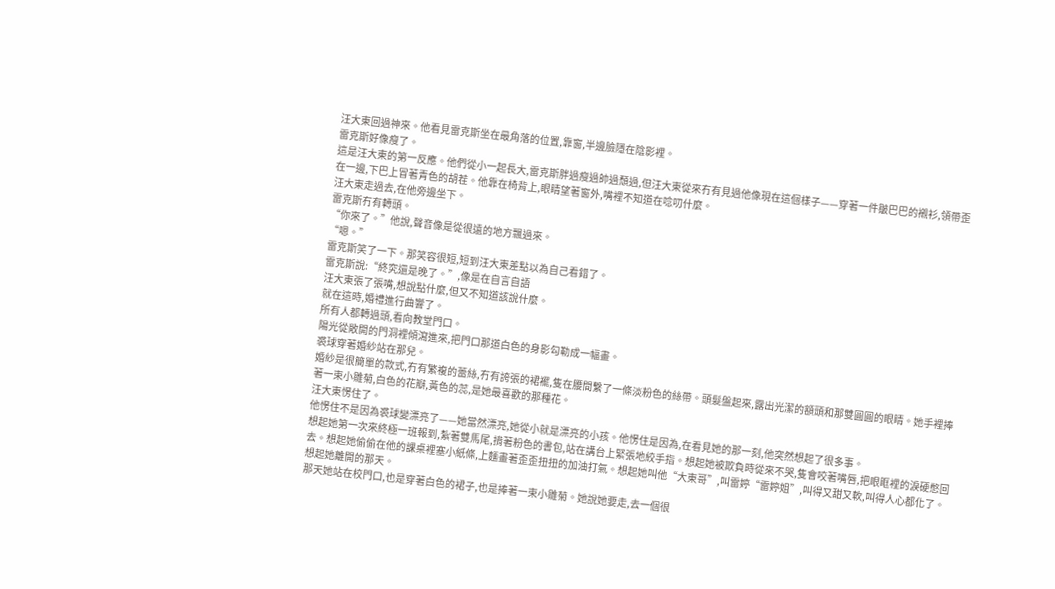汪大東回過神來。他看見雷克斯坐在最角落的位置,靠窗,半邊臉隱在陰影裡。
雷克斯好像瘦了。
這是汪大東的第一反應。他們從小一起長大,雷克斯胖過瘦過帥過頹過,但汪大東從來冇有見過他像現在這個樣子——穿著一件皺巴巴的襯衫,領帶歪在一邊,下巴上冒著青色的胡茬。他靠在椅背上,眼睛望著窗外,嘴裡不知道在唸叨什麼。
汪大東走過去,在他旁邊坐下。
雷克斯冇有轉頭。
“你來了。”他說,聲音像是從很遠的地方飄過來。
“嗯。”
雷克斯笑了一下。那笑容很短,短到汪大東差點以為自己看錯了。
雷克斯說:“終究還是晚了。”,像是在自言自語
汪大東張了張嘴,想說點什麼,但又不知道該說什麼。
就在這時,婚禮進行曲響了。
所有人都轉過頭,看向教堂門口。
陽光從敞開的門洞裡傾瀉進來,把門口那道白色的身影勾勒成一幅畫。
裘球穿著婚紗站在那兒。
婚紗是很簡單的款式,冇有繁複的蕾絲,冇有誇張的裙襬,隻在腰間繫了一條淡粉色的絲帶。頭髮盤起來,露出光潔的額頭和那雙圓圓的眼睛。她手裡捧著一束小雛菊,白色的花瓣,黃色的蕊,是她最喜歡的那種花。
汪大東愣住了。
他愣住不是因為裘球變漂亮了——她當然漂亮,她從小就是漂亮的小孩。他愣住是因為,在看見她的那一刻,他突然想起了很多事。
想起她第一次來終極一班報到,紮著雙馬尾,揹著粉色的書包,站在講台上緊張地絞手指。想起她被欺負時從來不哭,隻會咬著嘴唇,把眼眶裡的淚硬憋回去。想起她偷偷在他的課桌裡塞小紙條,上麵畫著歪歪扭扭的加油打氣。想起她叫他“大東哥”,叫雷婷“雷婷姐”,叫得又甜又軟,叫得人心都化了。
想起她離開的那天。
那天她站在校門口,也是穿著白色的裙子,也是捧著一束小雛菊。她說她要走,去一個很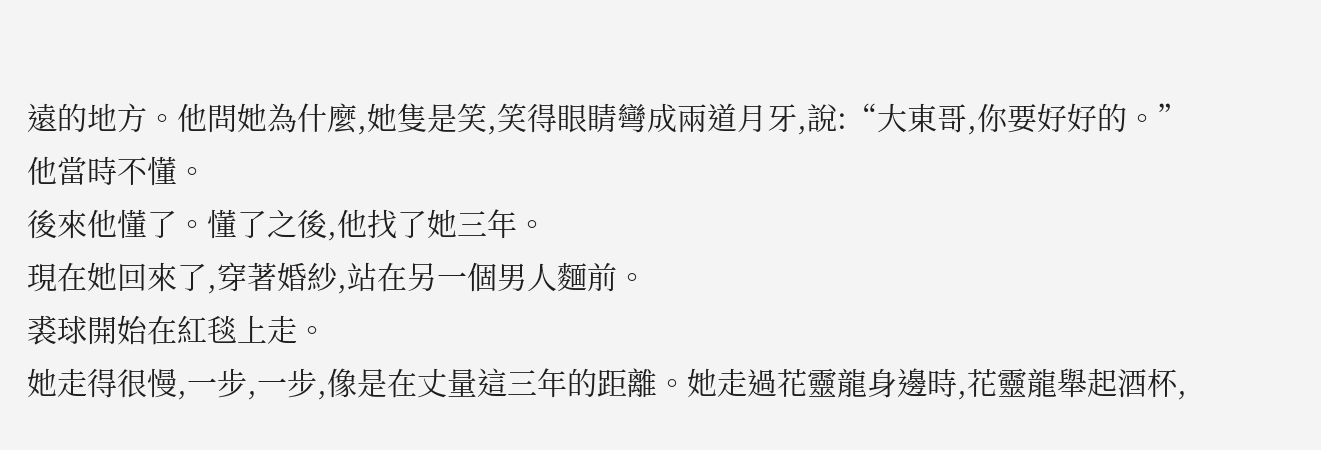遠的地方。他問她為什麼,她隻是笑,笑得眼睛彎成兩道月牙,說:“大東哥,你要好好的。”
他當時不懂。
後來他懂了。懂了之後,他找了她三年。
現在她回來了,穿著婚紗,站在另一個男人麵前。
裘球開始在紅毯上走。
她走得很慢,一步,一步,像是在丈量這三年的距離。她走過花靈龍身邊時,花靈龍舉起酒杯,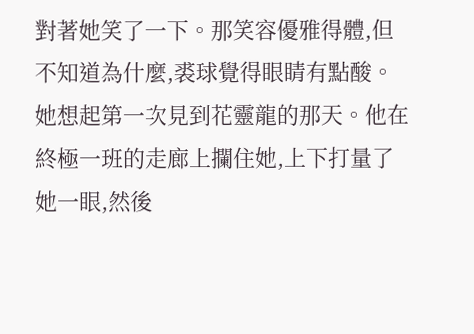對著她笑了一下。那笑容優雅得體,但不知道為什麼,裘球覺得眼睛有點酸。
她想起第一次見到花靈龍的那天。他在終極一班的走廊上攔住她,上下打量了她一眼,然後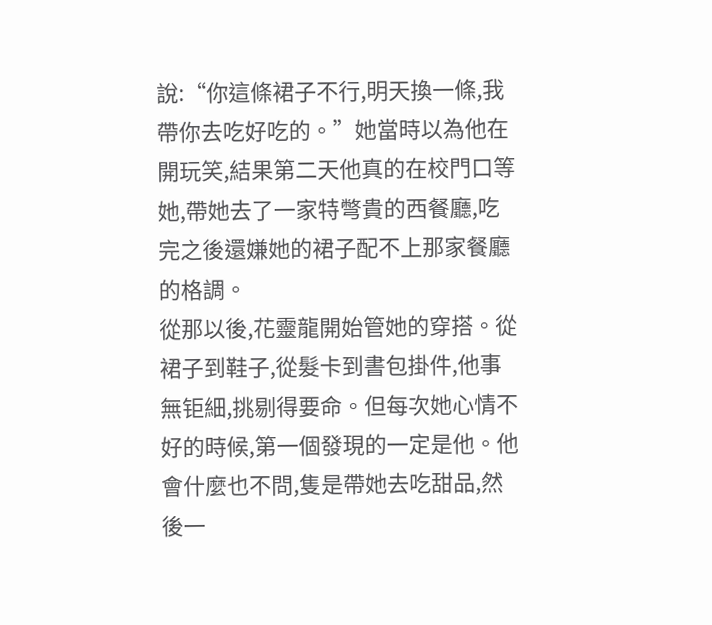說:“你這條裙子不行,明天換一條,我帶你去吃好吃的。”她當時以為他在開玩笑,結果第二天他真的在校門口等她,帶她去了一家特彆貴的西餐廳,吃完之後還嫌她的裙子配不上那家餐廳的格調。
從那以後,花靈龍開始管她的穿搭。從裙子到鞋子,從髮卡到書包掛件,他事無钜細,挑剔得要命。但每次她心情不好的時候,第一個發現的一定是他。他會什麼也不問,隻是帶她去吃甜品,然後一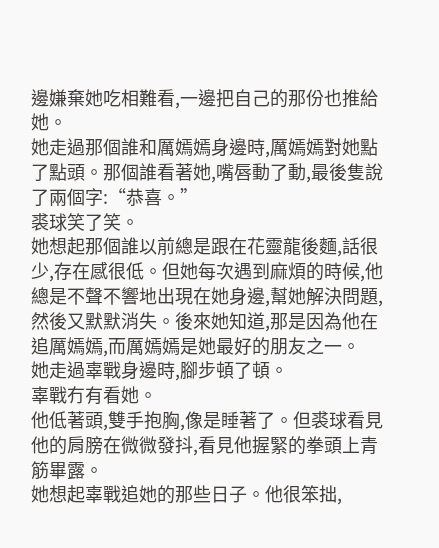邊嫌棄她吃相難看,一邊把自己的那份也推給她。
她走過那個誰和厲嫣嫣身邊時,厲嫣嫣對她點了點頭。那個誰看著她,嘴唇動了動,最後隻說了兩個字:“恭喜。”
裘球笑了笑。
她想起那個誰以前總是跟在花靈龍後麵,話很少,存在感很低。但她每次遇到麻煩的時候,他總是不聲不響地出現在她身邊,幫她解決問題,然後又默默消失。後來她知道,那是因為他在追厲嫣嫣,而厲嫣嫣是她最好的朋友之一。
她走過辜戰身邊時,腳步頓了頓。
辜戰冇有看她。
他低著頭,雙手抱胸,像是睡著了。但裘球看見他的肩膀在微微發抖,看見他握緊的拳頭上青筋畢露。
她想起辜戰追她的那些日子。他很笨拙,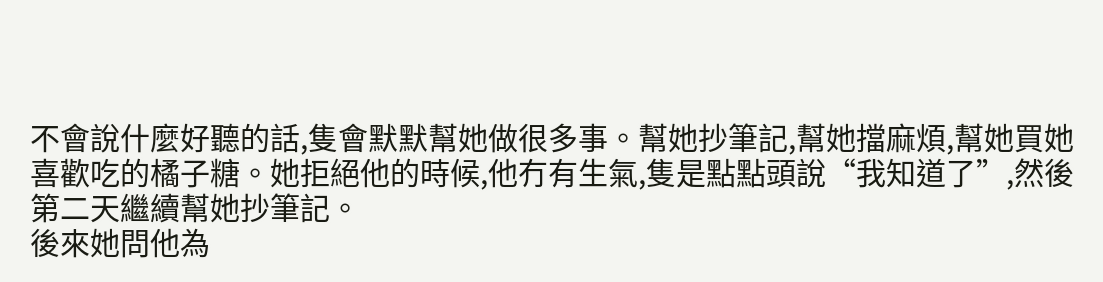不會說什麼好聽的話,隻會默默幫她做很多事。幫她抄筆記,幫她擋麻煩,幫她買她喜歡吃的橘子糖。她拒絕他的時候,他冇有生氣,隻是點點頭說“我知道了”,然後第二天繼續幫她抄筆記。
後來她問他為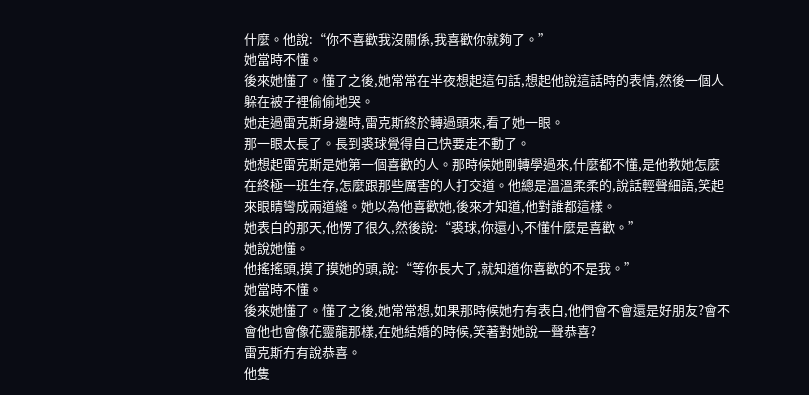什麼。他說:“你不喜歡我沒關係,我喜歡你就夠了。”
她當時不懂。
後來她懂了。懂了之後,她常常在半夜想起這句話,想起他說這話時的表情,然後一個人躲在被子裡偷偷地哭。
她走過雷克斯身邊時,雷克斯終於轉過頭來,看了她一眼。
那一眼太長了。長到裘球覺得自己快要走不動了。
她想起雷克斯是她第一個喜歡的人。那時候她剛轉學過來,什麼都不懂,是他教她怎麼在終極一班生存,怎麼跟那些厲害的人打交道。他總是溫溫柔柔的,說話輕聲細語,笑起來眼睛彎成兩道縫。她以為他喜歡她,後來才知道,他對誰都這樣。
她表白的那天,他愣了很久,然後說:“裘球,你還小,不懂什麼是喜歡。”
她說她懂。
他搖搖頭,摸了摸她的頭,說:“等你長大了,就知道你喜歡的不是我。”
她當時不懂。
後來她懂了。懂了之後,她常常想,如果那時候她冇有表白,他們會不會還是好朋友?會不會他也會像花靈龍那樣,在她結婚的時候,笑著對她說一聲恭喜?
雷克斯冇有說恭喜。
他隻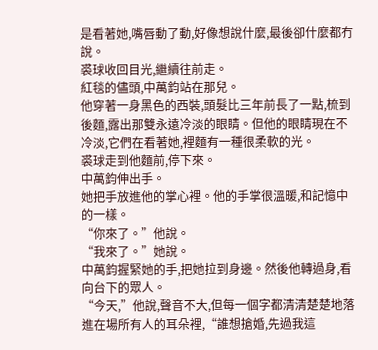是看著她,嘴唇動了動,好像想說什麼,最後卻什麼都冇說。
裘球收回目光,繼續往前走。
紅毯的儘頭,中萬鈞站在那兒。
他穿著一身黑色的西裝,頭髮比三年前長了一點,梳到後麵,露出那雙永遠冷淡的眼睛。但他的眼睛現在不冷淡,它們在看著她,裡麵有一種很柔軟的光。
裘球走到他麵前,停下來。
中萬鈞伸出手。
她把手放進他的掌心裡。他的手掌很溫暖,和記憶中的一樣。
“你來了。”他說。
“我來了。”她說。
中萬鈞握緊她的手,把她拉到身邊。然後他轉過身,看向台下的眾人。
“今天,”他說,聲音不大,但每一個字都清清楚楚地落進在場所有人的耳朵裡,“誰想搶婚,先過我這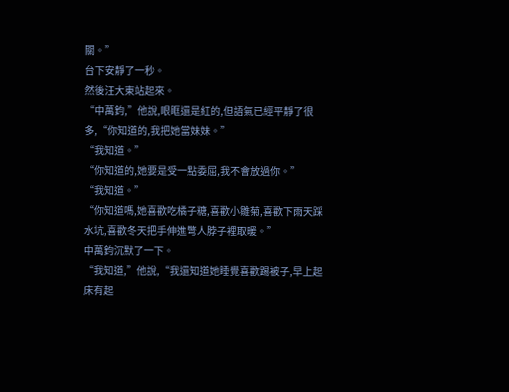關。”
台下安靜了一秒。
然後汪大東站起來。
“中萬鈞,”他說,眼眶還是紅的,但語氣已經平靜了很多,“你知道的,我把她當妹妹。”
“我知道。”
“你知道的,她要是受一點委屈,我不會放過你。”
“我知道。”
“你知道嗎,她喜歡吃橘子糖,喜歡小雛菊,喜歡下雨天踩水坑,喜歡冬天把手伸進彆人脖子裡取暖。”
中萬鈞沉默了一下。
“我知道,”他說,“我還知道她睡覺喜歡踢被子,早上起床有起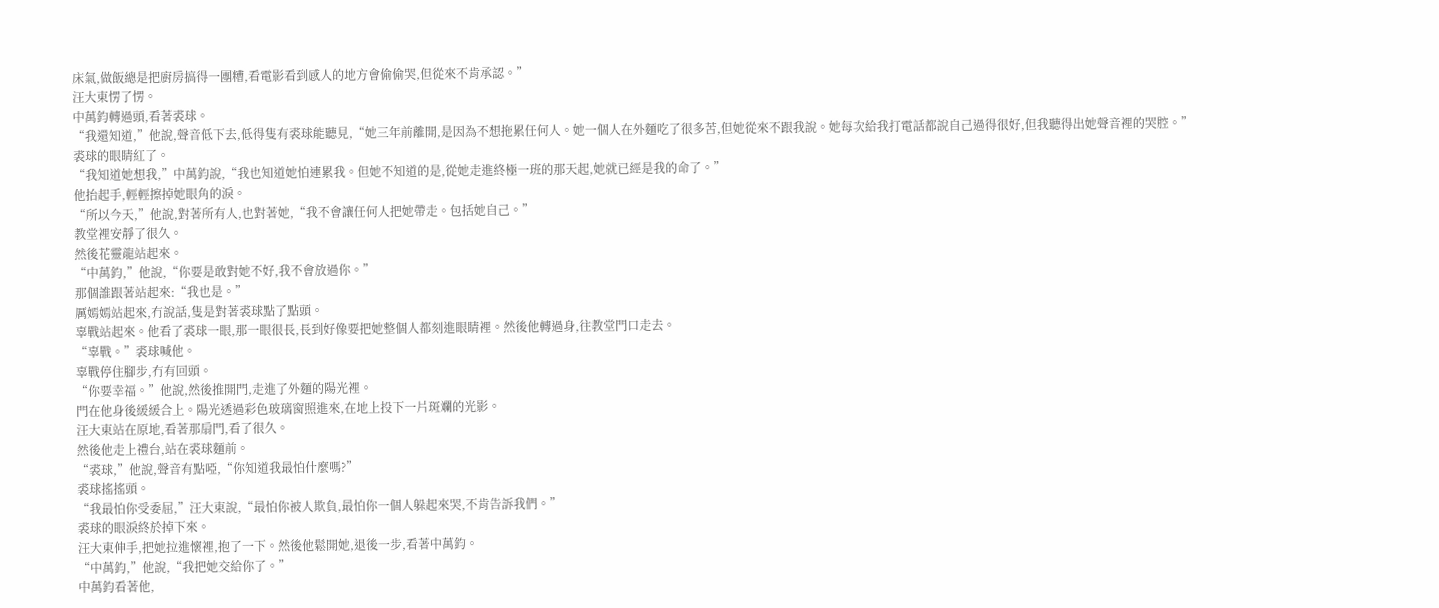床氣,做飯總是把廚房搞得一團糟,看電影看到感人的地方會偷偷哭,但從來不肯承認。”
汪大東愣了愣。
中萬鈞轉過頭,看著裘球。
“我還知道,”他說,聲音低下去,低得隻有裘球能聽見,“她三年前離開,是因為不想拖累任何人。她一個人在外麵吃了很多苦,但她從來不跟我說。她每次給我打電話都說自己過得很好,但我聽得出她聲音裡的哭腔。”
裘球的眼睛紅了。
“我知道她想我,”中萬鈞說,“我也知道她怕連累我。但她不知道的是,從她走進終極一班的那天起,她就已經是我的命了。”
他抬起手,輕輕擦掉她眼角的淚。
“所以今天,”他說,對著所有人,也對著她,“我不會讓任何人把她帶走。包括她自己。”
教堂裡安靜了很久。
然後花靈龍站起來。
“中萬鈞,”他說,“你要是敢對她不好,我不會放過你。”
那個誰跟著站起來:“我也是。”
厲嫣嫣站起來,冇說話,隻是對著裘球點了點頭。
辜戰站起來。他看了裘球一眼,那一眼很長,長到好像要把她整個人都刻進眼睛裡。然後他轉過身,往教堂門口走去。
“辜戰。”裘球喊他。
辜戰停住腳步,冇有回頭。
“你要幸福。”他說,然後推開門,走進了外麵的陽光裡。
門在他身後緩緩合上。陽光透過彩色玻璃窗照進來,在地上投下一片斑斕的光影。
汪大東站在原地,看著那扇門,看了很久。
然後他走上禮台,站在裘球麵前。
“裘球,”他說,聲音有點啞,“你知道我最怕什麼嗎?”
裘球搖搖頭。
“我最怕你受委屈,”汪大東說,“最怕你被人欺負,最怕你一個人躲起來哭,不肯告訴我們。”
裘球的眼淚終於掉下來。
汪大東伸手,把她拉進懷裡,抱了一下。然後他鬆開她,退後一步,看著中萬鈞。
“中萬鈞,”他說,“我把她交給你了。”
中萬鈞看著他,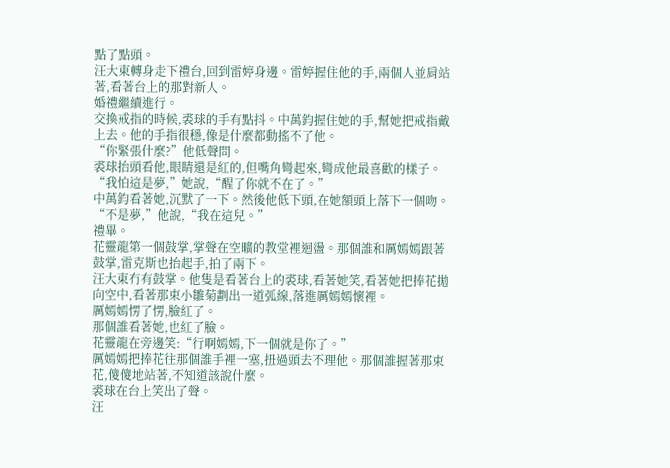點了點頭。
汪大東轉身走下禮台,回到雷婷身邊。雷婷握住他的手,兩個人並肩站著,看著台上的那對新人。
婚禮繼續進行。
交換戒指的時候,裘球的手有點抖。中萬鈞握住她的手,幫她把戒指戴上去。他的手指很穩,像是什麼都動搖不了他。
“你緊張什麼?”他低聲問。
裘球抬頭看他,眼睛還是紅的,但嘴角彎起來,彎成他最喜歡的樣子。
“我怕這是夢,”她說,“醒了你就不在了。”
中萬鈞看著她,沉默了一下。然後他低下頭,在她額頭上落下一個吻。
“不是夢,”他說,“我在這兒。”
禮畢。
花靈龍第一個鼓掌,掌聲在空曠的教堂裡迴盪。那個誰和厲嫣嫣跟著鼓掌,雷克斯也抬起手,拍了兩下。
汪大東冇有鼓掌。他隻是看著台上的裘球,看著她笑,看著她把捧花拋向空中,看著那束小雛菊劃出一道弧線,落進厲嫣嫣懷裡。
厲嫣嫣愣了愣,臉紅了。
那個誰看著她,也紅了臉。
花靈龍在旁邊笑:“行啊嫣嫣,下一個就是你了。”
厲嫣嫣把捧花往那個誰手裡一塞,扭過頭去不理他。那個誰握著那束花,傻傻地站著,不知道該說什麼。
裘球在台上笑出了聲。
汪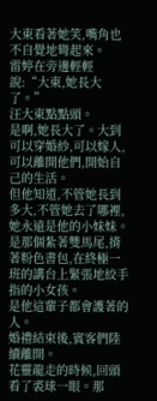大東看著她笑,嘴角也不自覺地彎起來。
雷婷在旁邊輕輕說:“大東,她長大了。”
汪大東點點頭。
是啊,她長大了。大到可以穿婚紗,可以嫁人,可以離開他們,開始自己的生活。
但他知道,不管她長到多大,不管她去了哪裡,她永遠是他的小妹妹。是那個紮著雙馬尾,揹著粉色書包,在終極一班的講台上緊張地絞手指的小女孩。
是他這輩子都會護著的人。
婚禮結束後,賓客們陸續離開。
花靈龍走的時候,回頭看了裘球一眼。那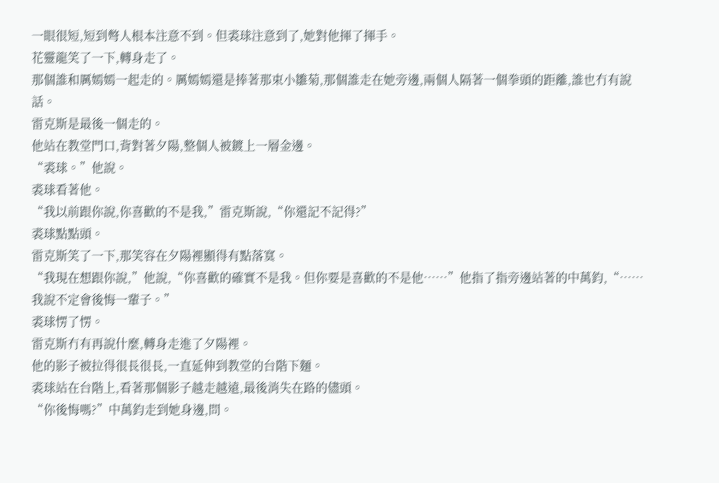一眼很短,短到彆人根本注意不到。但裘球注意到了,她對他揮了揮手。
花靈龍笑了一下,轉身走了。
那個誰和厲嫣嫣一起走的。厲嫣嫣還是捧著那束小雛菊,那個誰走在她旁邊,兩個人隔著一個拳頭的距離,誰也冇有說話。
雷克斯是最後一個走的。
他站在教堂門口,背對著夕陽,整個人被鍍上一層金邊。
“裘球。”他說。
裘球看著他。
“我以前跟你說,你喜歡的不是我,”雷克斯說,“你還記不記得?”
裘球點點頭。
雷克斯笑了一下,那笑容在夕陽裡顯得有點落寞。
“我現在想跟你說,”他說,“你喜歡的確實不是我。但你要是喜歡的不是他……”他指了指旁邊站著的中萬鈞,“……我說不定會後悔一輩子。”
裘球愣了愣。
雷克斯冇有再說什麼,轉身走進了夕陽裡。
他的影子被拉得很長很長,一直延伸到教堂的台階下麵。
裘球站在台階上,看著那個影子越走越遠,最後消失在路的儘頭。
“你後悔嗎?”中萬鈞走到她身邊,問。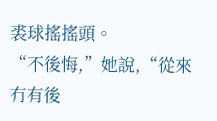裘球搖搖頭。
“不後悔,”她說,“從來冇有後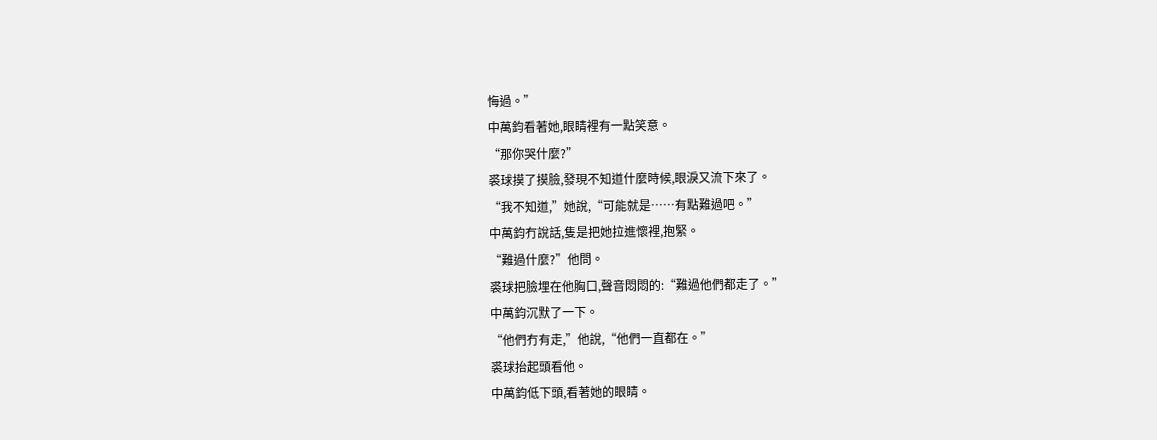悔過。”
中萬鈞看著她,眼睛裡有一點笑意。
“那你哭什麼?”
裘球摸了摸臉,發現不知道什麼時候,眼淚又流下來了。
“我不知道,”她說,“可能就是……有點難過吧。”
中萬鈞冇說話,隻是把她拉進懷裡,抱緊。
“難過什麼?”他問。
裘球把臉埋在他胸口,聲音悶悶的:“難過他們都走了。”
中萬鈞沉默了一下。
“他們冇有走,”他說,“他們一直都在。”
裘球抬起頭看他。
中萬鈞低下頭,看著她的眼睛。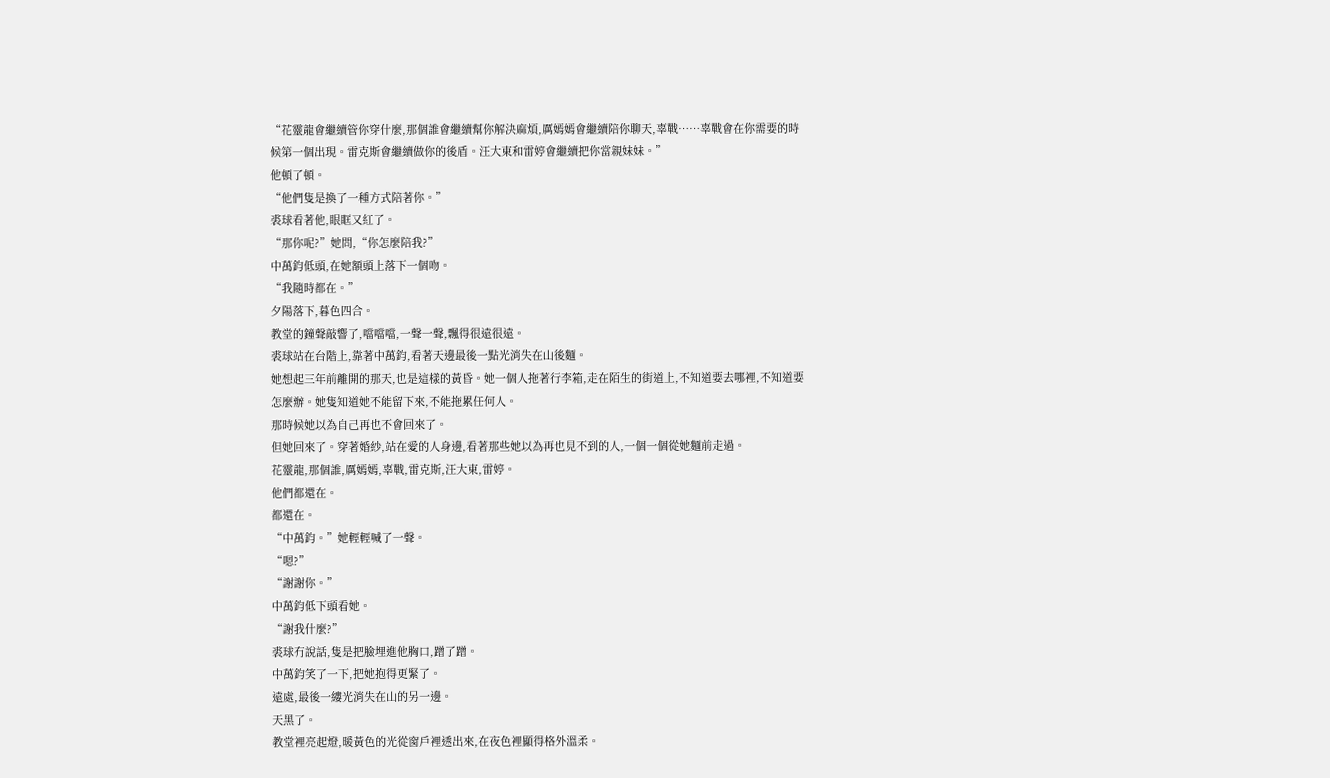“花靈龍會繼續管你穿什麼,那個誰會繼續幫你解決麻煩,厲嫣嫣會繼續陪你聊天,辜戰……辜戰會在你需要的時候第一個出現。雷克斯會繼續做你的後盾。汪大東和雷婷會繼續把你當親妹妹。”
他頓了頓。
“他們隻是換了一種方式陪著你。”
裘球看著他,眼眶又紅了。
“那你呢?”她問,“你怎麼陪我?”
中萬鈞低頭,在她額頭上落下一個吻。
“我隨時都在。”
夕陽落下,暮色四合。
教堂的鐘聲敲響了,噹噹噹,一聲一聲,飄得很遠很遠。
裘球站在台階上,靠著中萬鈞,看著天邊最後一點光消失在山後麵。
她想起三年前離開的那天,也是這樣的黃昏。她一個人拖著行李箱,走在陌生的街道上,不知道要去哪裡,不知道要怎麼辦。她隻知道她不能留下來,不能拖累任何人。
那時候她以為自己再也不會回來了。
但她回來了。穿著婚紗,站在愛的人身邊,看著那些她以為再也見不到的人,一個一個從她麵前走過。
花靈龍,那個誰,厲嫣嫣,辜戰,雷克斯,汪大東,雷婷。
他們都還在。
都還在。
“中萬鈞。”她輕輕喊了一聲。
“嗯?”
“謝謝你。”
中萬鈞低下頭看她。
“謝我什麼?”
裘球冇說話,隻是把臉埋進他胸口,蹭了蹭。
中萬鈞笑了一下,把她抱得更緊了。
遠處,最後一縷光消失在山的另一邊。
天黑了。
教堂裡亮起燈,暖黃色的光從窗戶裡透出來,在夜色裡顯得格外溫柔。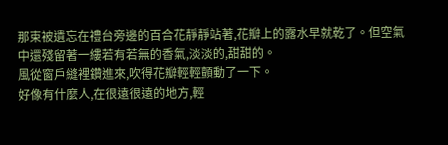那束被遺忘在禮台旁邊的百合花靜靜站著,花瓣上的露水早就乾了。但空氣中還殘留著一縷若有若無的香氣,淡淡的,甜甜的。
風從窗戶縫裡鑽進來,吹得花瓣輕輕顫動了一下。
好像有什麼人,在很遠很遠的地方,輕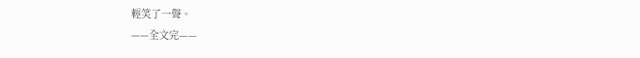輕笑了一聲。
——全文完——